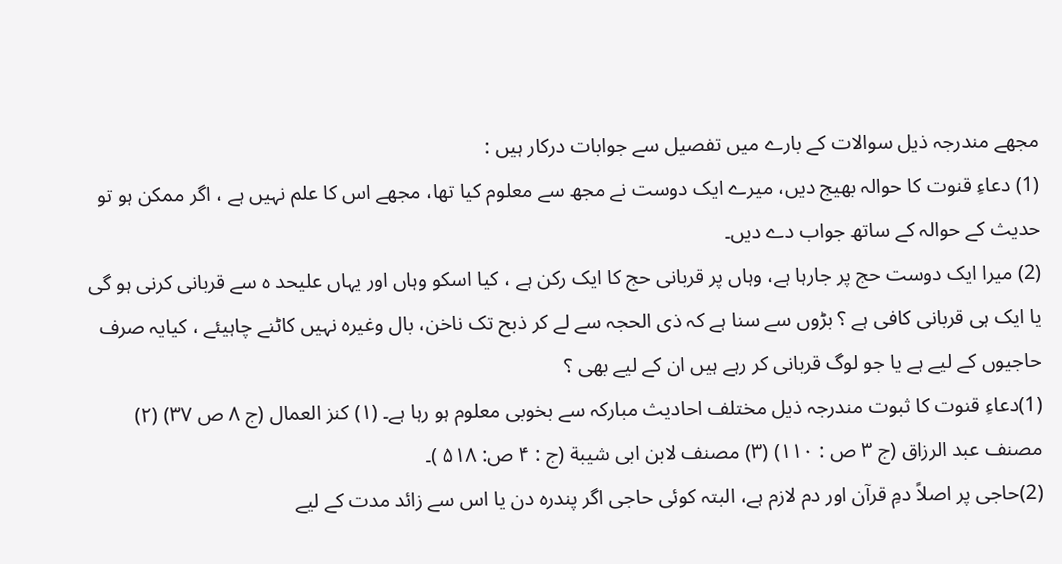مجھے مندرجہ ذیل سوالات کے بارے میں تفصیل سے جوابات درکار ہیں :
(1) دعاءِ قنوت کا حوالہ بھیج دیں، میرے ایک دوست نے مجھ سے معلوم کیا تھا، مجھے اس کا علم نہیں ہے ، اگر ممکن ہو تو حدیث کے حوالہ کے ساتھ جواب دے دیں۔
(2) میرا ایک دوست حج پر جارہا ہے، وہاں پر قربانی حج کا ایک رکن ہے ، کیا اسکو وہاں اور یہاں علیحد ہ سے قربانی کرنی ہو گی یا ایک ہی قربانی کافی ہے ؟ بڑوں سے سنا ہے کہ ذی الحجہ سے لے کر ذبح تک ناخن، بال وغیرہ نہیں کاٹنے چاہیئے ، کیایہ صرف حاجیوں کے لیے ہے یا جو لوگ قربانی کر رہے ہیں ان کے لیے بھی ؟
(1)دعاءِ قنوت کا ثبوت مندرجہ ذیل مختلف احادیث مبارکہ سے بخوبی معلوم ہو رہا ہے۔ (۱) کنز العمال (ج ۸ ص ۳۷) (۲) مصنف عبد الرزاق (ج ۳ ص : ۱۱۰) (۳) مصنف لابن ابی شیبة (ج : ۴ ص: ۵۱۸ )۔
(2)حاجی پر اصلاً دمِ قرآن اور دم لازم ہے، البتہ کوئی حاجی اگر پندرہ دن یا اس سے زائد مدت کے لیے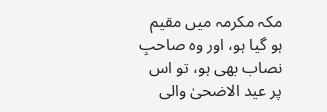مکہ مکرمہ میں مقیم ہو گیا ہو، اور وہ صاحبِ نصاب بھی ہو، تو اس پر عید الاضحیٰ والی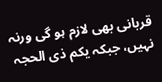قربانی بھی لازم ہو گی ورنہ نہیں، جبکہ یکم ذی الحجہ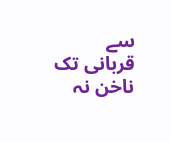سے قربانی تک ناخن نہ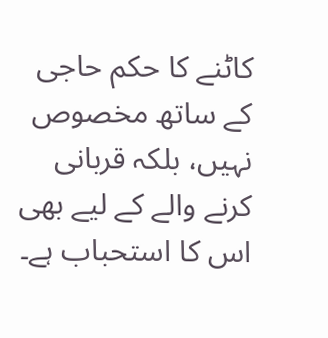کاٹنے کا حکم حاجی کے ساتھ مخصوص نہیں، بلکہ قربانی کرنے والے کے لیے بھی اس کا استحباب ہے۔